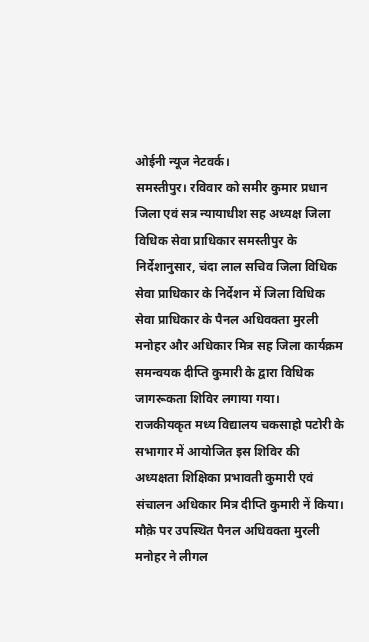ओईनी न्यूज नेटवर्क।
समस्तीपुर। रविवार को समीर कुमार प्रधान जिला एवं सत्र न्यायाधीश सह अध्यक्ष जिला विधिक सेवा प्राधिकार समस्तीपुर के निर्देशानुसार, चंदा लाल सचिव जिला विधिक सेवा प्राधिकार के निर्देशन में जिला विधिक सेवा प्राधिकार के पैनल अधिवक्ता मुरली मनोहर और अधिकार मित्र सह जिला कार्यक्रम समन्वयक दीप्ति कुमारी के द्वारा विधिक जागरूकता शिविर लगाया गया।
राजकीयकृत मध्य विद्यालय चकसाहो पटोरी के सभागार में आयोजित इस शिविर की अध्यक्षता शिक्षिका प्रभावती कुमारी एवं संचालन अधिकार मित्र दीप्ति कुमारी नें किया। मौक़े पर उपस्थित पैनल अधिवक्ता मुरली मनोहर ने लीगल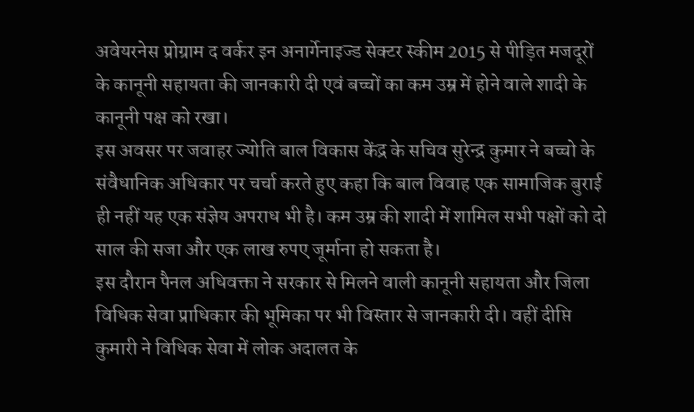अवेयरनेस प्रोग्राम द वर्कर इन अनार्गेनाइज्ड सेक्टर स्कीम 2015 से पीड़ित मजदूरों के कानूनी सहायता की जानकारी दी एवं बच्चों का कम उम्र में होने वाले शादी के कानूनी पक्ष को रखा।
इस अवसर पर जवाहर ज्योति बाल विकास केंद्र के सचिव सुरेन्द्र कुमार ने बच्चो के संवैधानिक अधिकार पर चर्चा करते हुए कहा कि बाल विवाह एक सामाजिक बुराई ही नहीं यह एक संज्ञेय अपराध भी है। कम उम्र की शादी में शामिल सभी पक्षों को दो साल की सजा और एक लाख रुपए जूर्माना हो सकता है।
इस दौरान पैनल अधिवक्ता ने सरकार से मिलने वाली कानूनी सहायता और जिला विधिक सेवा प्राधिकार की भूमिका पर भी विस्तार से जानकारी दी। वहीं दीप्ति कुमारी ने विधिक सेवा में लोक अदालत के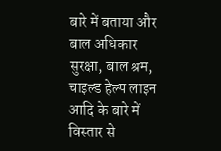बारे में बताया और बाल अधिकार सुरक्षा, बाल श्रम, चाइल्ड हेल्प लाइन आदि के बारे में विस्तार से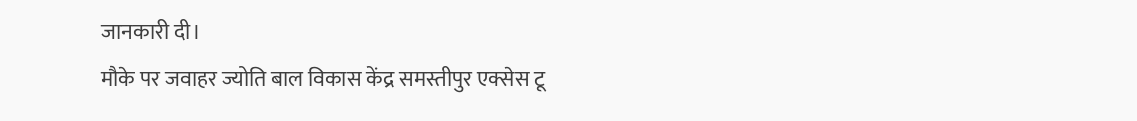जानकारी दी।
मौके पर जवाहर ज्योति बाल विकास केंद्र समस्तीपुर एक्सेस टू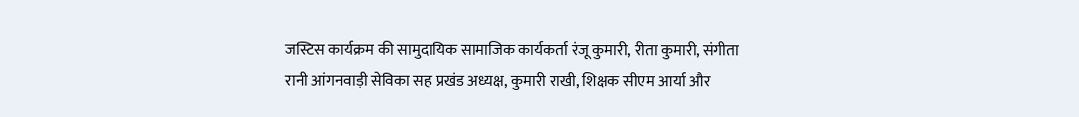जस्टिस कार्यक्रम की सामुदायिक सामाजिक कार्यकर्ता रंजू कुमारी, रीता कुमारी, संगीता रानी आंगनवाड़ी सेविका सह प्रखंड अध्यक्ष, कुमारी राखी, शिक्षक सीएम आर्या और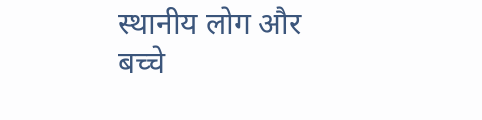स्थानीय लोग और बच्चे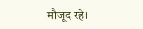मौजूद रहे।